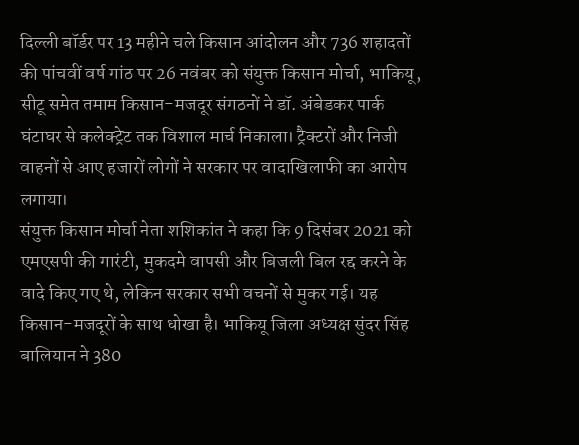दिल्ली बॉर्डर पर 13 महीने चले किसान आंदोलन और 736 शहादतों की पांचवीं वर्ष गांठ पर 26 नवंबर को संयुक्त किसान मोर्चा, भाकियू, सीटू समेत तमाम किसान-मजदूर संगठनों ने डॉ. अंबेडकर पार्क घंटाघर से कलेक्ट्रेट तक विशाल मार्च निकाला। ट्रैक्टरों और निजी वाहनों से आए हजारों लोगों ने सरकार पर वादाखिलाफी का आरोप लगाया।
संयुक्त किसान मोर्चा नेता शशिकांत ने कहा कि 9 दिसंबर 2021 को एमएसपी की गारंटी, मुकदमे वापसी और बिजली बिल रद्द करने के वादे किए गए थे, लेकिन सरकार सभी वचनों से मुकर गई। यह किसान-मजदूरों के साथ धोखा है। भाकियू जिला अध्यक्ष सुंदर सिंह बालियान ने 380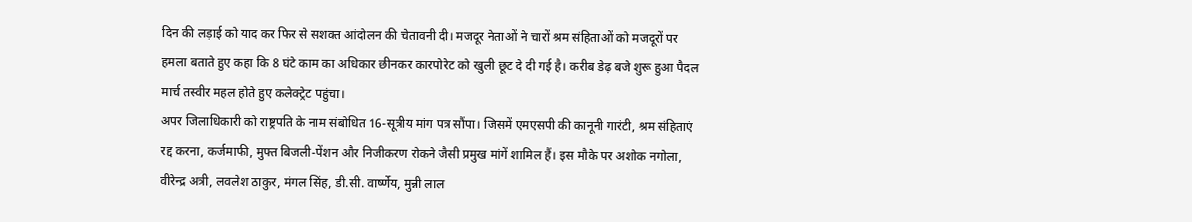दिन की लड़ाई को याद कर फिर से सशक्त आंदोलन की चेतावनी दी। मजदूर नेताओं ने चारों श्रम संहिताओं को मजदूरों पर हमला बताते हुए कहा कि 8 घंटे काम का अधिकार छीनकर कारपोरेट को खुली छूट दे दी गई है। करीब डेढ़ बजे शुरू हुआ पैदल मार्च तस्वीर महल होते हुए कलेक्ट्रेट पहुंचा।
अपर जिलाधिकारी को राष्ट्रपति के नाम संबोधित 16-सूत्रीय मांग पत्र सौंपा। जिसमें एमएसपी की कानूनी गारंटी, श्रम संहिताएं रद्द करना, कर्जमाफी, मुफ्त बिजली-पेंशन और निजीकरण रोकने जैसी प्रमुख मांगें शामिल हैं। इस मौके पर अशोक नगोला, वीरेन्द्र अत्री, लवलेश ठाकुर, मंगल सिंह, डी.सी. वार्ष्णेय, मुन्नी लाल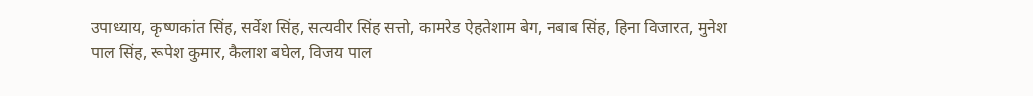उपाध्याय, कृष्णकांत सिंह, सर्वेश सिंह, सत्यवीर सिंह सत्तो, कामरेड ऐहतेशाम बेग, नबाब सिंह, हिना विजारत, मुनेश पाल सिंह, रूपेश कुमार, कैलाश बघेल, विजय पाल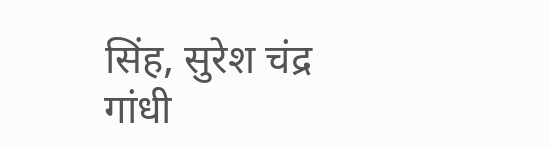सिंह, सुरेश चंद्र गांधी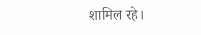शामिल रहे।